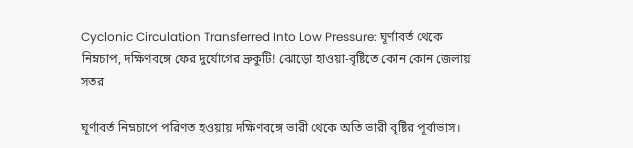Cyclonic Circulation Transferred Into Low Pressure: ঘূর্ণাবর্ত থেকে নিম্নচাপ, দক্ষিণবঙ্গে ফের দুর্যোগের ভ্রুকুটি! ঝোড়ো হাওয়া-বৃষ্টিতে কোন কোন জেলায় সতর

ঘূর্ণাবর্ত নিম্নচাপে পরিণত হওয়ায় দক্ষিণবঙ্গে ভারী থেকে অতি ভারী বৃষ্টির পূর্বাভাস।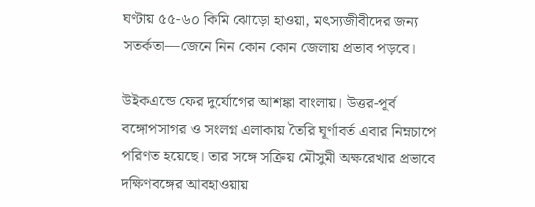ঘণ্টায় ৫৫-৬০ কিমি ঝোড়ো হাওয়া, মৎস্যজীবীদের জন্য সতর্কতা—জেনে নিন কোন কোন জেলায় প্রভাব পড়বে।

উইকএন্ডে ফের দুর্যোগের আশঙ্কা বাংলায়। উত্তর-পূর্ব বঙ্গোপসাগর ও সংলগ্ন এলাকায় তৈরি ঘূর্ণাবর্ত এবার নিম্নচাপে পরিণত হয়েছে। তার সঙ্গে সক্রিয় মৌসুমী অক্ষরেখার প্রভাবে দক্ষিণবঙ্গের আবহাওয়ায়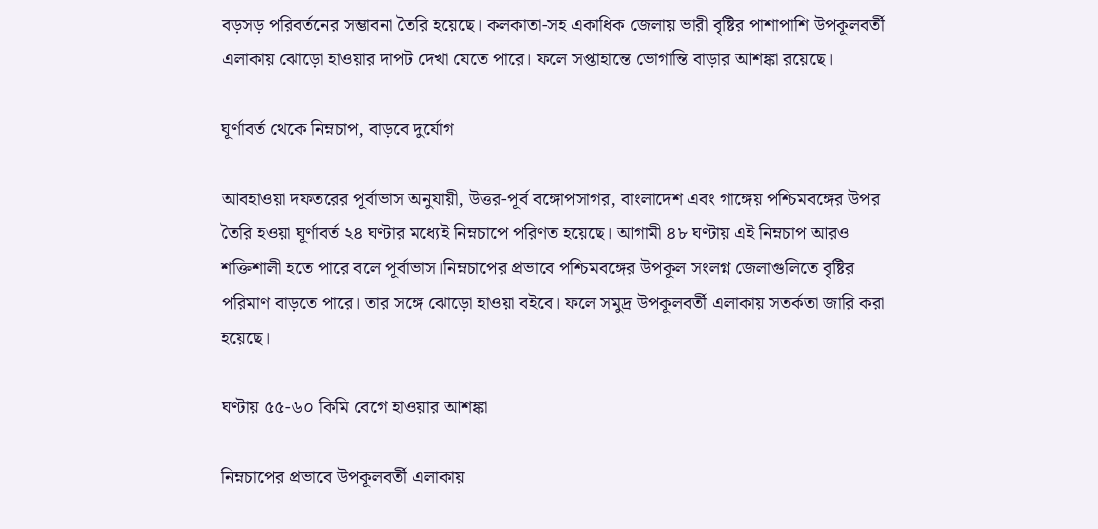বড়সড় পরিবর্তনের সম্ভাবনা তৈরি হয়েছে। কলকাতা-সহ একাধিক জেলায় ভারী বৃষ্টির পাশাপাশি উপকূলবর্তী এলাকায় ঝোড়ো হাওয়ার দাপট দেখা যেতে পারে। ফলে সপ্তাহান্তে ভোগান্তি বাড়ার আশঙ্কা রয়েছে।

ঘূর্ণাবর্ত থেকে নিম্নচাপ, বাড়বে দুর্যোগ

আবহাওয়া দফতরের পূর্বাভাস অনুযায়ী, উত্তর-পূর্ব বঙ্গোপসাগর, বাংলাদেশ এবং গাঙ্গেয় পশ্চিমবঙ্গের উপর তৈরি হওয়া ঘূর্ণাবর্ত ২৪ ঘণ্টার মধ্যেই নিম্নচাপে পরিণত হয়েছে। আগামী ৪৮ ঘণ্টায় এই নিম্নচাপ আরও শক্তিশালী হতে পারে বলে পূর্বাভাস।নিম্নচাপের প্রভাবে পশ্চিমবঙ্গের উপকূল সংলগ্ন জেলাগুলিতে বৃষ্টির পরিমাণ বাড়তে পারে। তার সঙ্গে ঝোড়ো হাওয়া বইবে। ফলে সমুদ্র উপকূলবর্তী এলাকায় সতর্কতা জারি করা হয়েছে।

ঘণ্টায় ৫৫-৬০ কিমি বেগে হাওয়ার আশঙ্কা

নিম্নচাপের প্রভাবে উপকূলবর্তী এলাকায়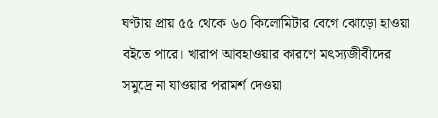ঘণ্টায় প্রায় ৫৫ থেকে ৬০ কিলোমিটার বেগে ঝোড়ো হাওয়া বইতে পারে। খারাপ আবহাওয়ার কারণে মৎস্যজীবীদের সমুদ্রে না যাওয়ার পরামর্শ দেওয়া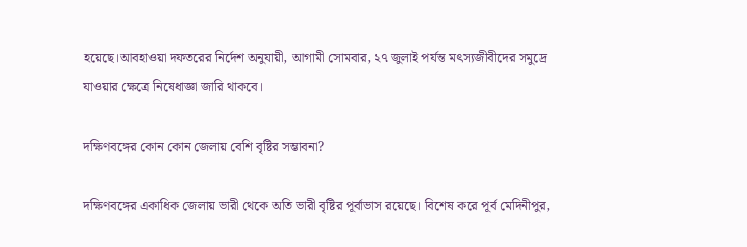হয়েছে।আবহাওয়া দফতরের নির্দেশ অনুযায়ী, আগামী সোমবার, ২৭ জুলাই পর্যন্ত মৎস্যজীবীদের সমুদ্রে যাওয়ার ক্ষেত্রে নিষেধাজ্ঞা জারি থাকবে।

দক্ষিণবঙ্গের কোন কোন জেলায় বেশি বৃষ্টির সম্ভাবনা?

দক্ষিণবঙ্গের একাধিক জেলায় ভারী থেকে অতি ভারী বৃষ্টির পূর্বাভাস রয়েছে। বিশেষ করে পূর্ব মেদিনীপুর,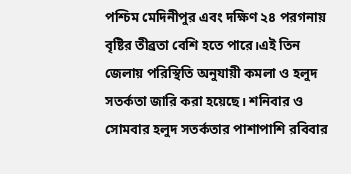পশ্চিম মেদিনীপুর এবং দক্ষিণ ২৪ পরগনায় বৃষ্টির তীব্রতা বেশি হতে পারে।এই তিন জেলায় পরিস্থিতি অনুযায়ী কমলা ও হলুদ সতর্কতা জারি করা হয়েছে। শনিবার ও সোমবার হলুদ সতর্কতার পাশাপাশি রবিবার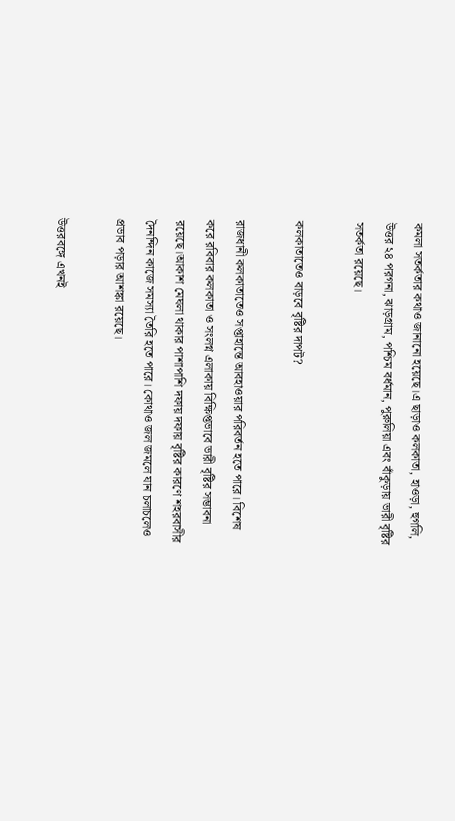কমলা সতর্কতার কথাও জানানো হয়েছে।এ ছাড়াও কলকাতা, হাওড়া, হুগলি, উত্তর ২৪ পরগনা, ঝাড়গ্রাম, পশ্চিম বর্ধমান, পুরুলিয়া এবং বাঁকুড়ায় ভারী বৃষ্টির সতর্কতা রয়েছে।

কলকাতাতেও বাড়বে বৃষ্টির দাপট?

রাজধানী কলকাতাতেও সপ্তাহান্তে আবহাওয়ার পরিবর্তন হতে পারে। বিশেষ করে রবিবার কলকাতা ও সংলগ্ন এলাকায় বিক্ষিপ্তভাবে ভারী বৃষ্টির সম্ভাবনা রয়েছে।আকাশ মেঘলা থাকার পাশাপাশি দফায় দফায় বৃষ্টির কারণে শহরবাসীর দৈনন্দিন কাজে সমস্যা তৈরি হতে পারে। কোথাও জল জমলে যান চলাচলেও প্রভাব পড়ার আশঙ্কা রয়েছে।

উত্তরবঙ্গে এখনই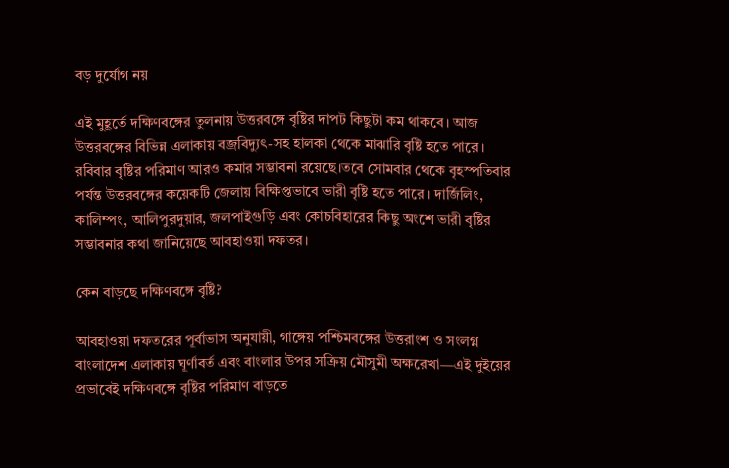বড় দুর্যোগ নয়

এই মুহূর্তে দক্ষিণবঙ্গের তুলনায় উত্তরবঙ্গে বৃষ্টির দাপট কিছুটা কম থাকবে। আজ উত্তরবঙ্গের বিভিন্ন এলাকায় বজ্রবিদ্যুৎ-সহ হালকা থেকে মাঝারি বৃষ্টি হতে পারে। রবিবার বৃষ্টির পরিমাণ আরও কমার সম্ভাবনা রয়েছে।তবে সোমবার থেকে বৃহস্পতিবার পর্যন্ত উত্তরবঙ্গের কয়েকটি জেলায় বিক্ষিপ্তভাবে ভারী বৃষ্টি হতে পারে। দার্জিলিং, কালিম্পং, আলিপুরদুয়ার, জলপাইগুড়ি এবং কোচবিহারের কিছু অংশে ভারী বৃষ্টির সম্ভাবনার কথা জানিয়েছে আবহাওয়া দফতর।

কেন বাড়ছে দক্ষিণবঙ্গে বৃষ্টি?

আবহাওয়া দফতরের পূর্বাভাস অনুযায়ী, গাঙ্গেয় পশ্চিমবঙ্গের উত্তরাংশ ও সংলগ্ন বাংলাদেশ এলাকায় ঘূর্ণাবর্ত এবং বাংলার উপর সক্রিয় মৌসুমী অক্ষরেখা—এই দুইয়ের প্রভাবেই দক্ষিণবঙ্গে বৃষ্টির পরিমাণ বাড়তে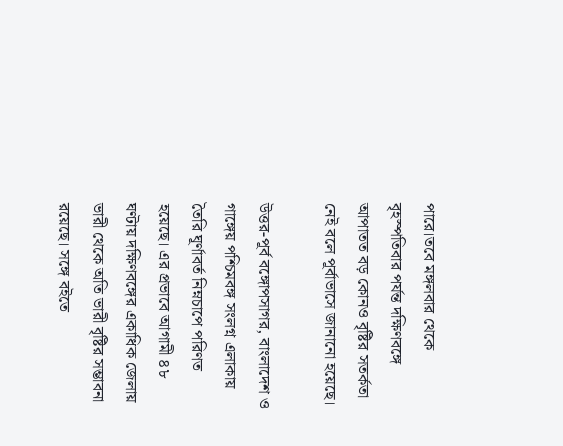পারে।তবে মঙ্গলবার থেকে বৃহস্পতিবার পর্যন্ত দক্ষিণবঙ্গে আপাতত বড় কোনও বৃষ্টির সতর্কতা নেই বলে পূর্বাভাসে জানানো হয়েছে।

উত্তর-পূর্ব বঙ্গোপসাগর, বাংলাদেশ ও গাঙ্গেয় পশ্চিমবঙ্গ সংলগ্ন এলাকায় তৈরি ঘূর্ণাবর্ত নিম্নচাপে পরিণত হয়েছে। এর প্রভাবে আগামী ৪৮ ঘণ্টায় দক্ষিণবঙ্গের একাধিক জেলায় ভারী থেকে অতি ভারী বৃষ্টির সম্ভাবনা রয়েছে। সঙ্গে বইতে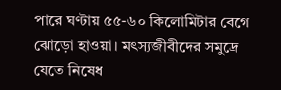পারে ঘণ্টায় ৫৫-৬০ কিলোমিটার বেগে ঝোড়ো হাওয়া। মৎস্যজীবীদের সমুদ্রে যেতে নিষেধ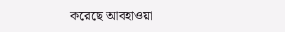করেছে আবহাওয়া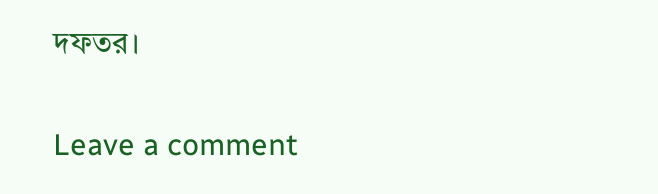দফতর।

Leave a comment